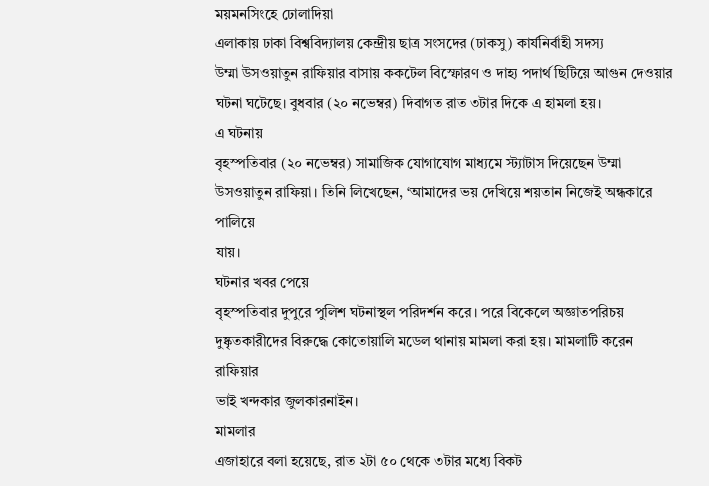ময়মনসিংহে ঢোলাদিয়া
এলাকায় ঢাকা বিশ্ববিদ্যালয় কেন্দ্রীয় ছাত্র সংসদের (ঢাকসু) কার্যনির্বাহী সদস্য
উম্মা উসওয়াতুন রাফিয়ার বাসায় ককটেল বিস্ফোরণ ও দাহ্য পদার্থ ছিটিয়ে আগুন দেওয়ার
ঘটনা ঘটেছে। বুধবার (২০ নভেম্বর) দিবাগত রাত ৩টার দিকে এ হামলা হয়।
এ ঘটনায়
বৃহস্পতিবার (২০ নভেম্বর) সামাজিক যোগাযোগ মাধ্যমে স্ট্যাটাস দিয়েছেন উম্মা
উসওয়াতুন রাফিয়া। তিনি লিখেছেন, ‘আমাদের ভয় দেখিয়ে শয়তান নিজেই অন্ধকারে পালিয়ে
যায়।
ঘটনার খবর পেয়ে
বৃহস্পতিবার দুপুরে পুলিশ ঘটনাস্থল পরিদর্শন করে। পরে বিকেলে অজ্ঞাতপরিচয়
দুষ্কৃতকারীদের বিরুদ্ধে কোতোয়ালি মডেল থানায় মামলা করা হয়। মামলাটি করেন রাফিয়ার
ভাই খন্দকার জুলকারনাইন।
মামলার
এজাহারে বলা হয়েছে, রাত ২টা ৫০ থেকে ৩টার মধ্যে বিকট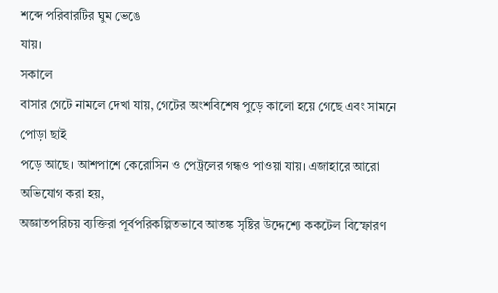শব্দে পরিবারটির ঘুম ভেঙে
যায়।
সকালে
বাসার গেটে নামলে দেখা যায়, গেটের অংশবিশেষ পুড়ে কালো হয়ে গেছে এবং সামনে পোড়া ছাই
পড়ে আছে। আশপাশে কেরোসিন ও পেট্রলের গন্ধও পাওয়া যায়। এজাহারে আরো অভিযোগ করা হয়,
অজ্ঞাতপরিচয় ব্যক্তিরা পূর্বপরিকল্পিতভাবে আতঙ্ক সৃষ্টির উদ্দেশ্যে ককটেল বিস্ফোরণ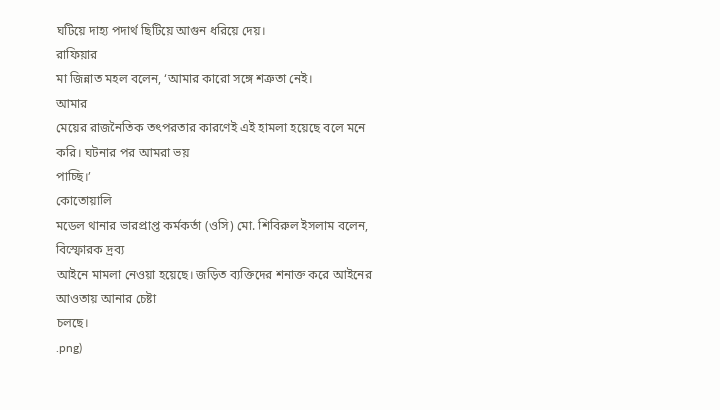ঘটিয়ে দাহ্য পদার্থ ছিটিয়ে আগুন ধরিয়ে দেয়।
রাফিয়ার
মা জিন্নাত মহল বলেন, ‘আমার কারো সঙ্গে শত্রুতা নেই।
আমার
মেয়ের রাজনৈতিক তৎপরতার কারণেই এই হামলা হয়েছে বলে মনে করি। ঘটনার পর আমরা ভয়
পাচ্ছি।’
কোতোয়ালি
মডেল থানার ভারপ্রাপ্ত কর্মকর্তা (ওসি) মো. শিবিরুল ইসলাম বলেন, বিস্ফোরক দ্রব্য
আইনে মামলা নেওয়া হয়েছে। জড়িত ব্যক্তিদের শনাক্ত করে আইনের আওতায় আনার চেষ্টা
চলছে।
.png)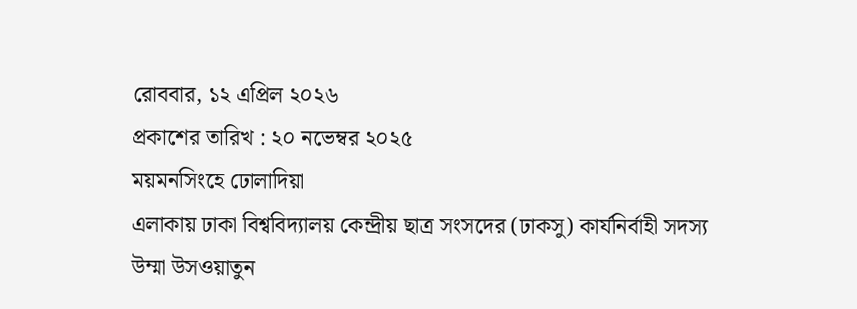রোববার, ১২ এপ্রিল ২০২৬
প্রকাশের তারিখ : ২০ নভেম্বর ২০২৫
ময়মনসিংহে ঢোলাদিয়া
এলাকায় ঢাকা বিশ্ববিদ্যালয় কেন্দ্রীয় ছাত্র সংসদের (ঢাকসু) কার্যনির্বাহী সদস্য
উম্মা উসওয়াতুন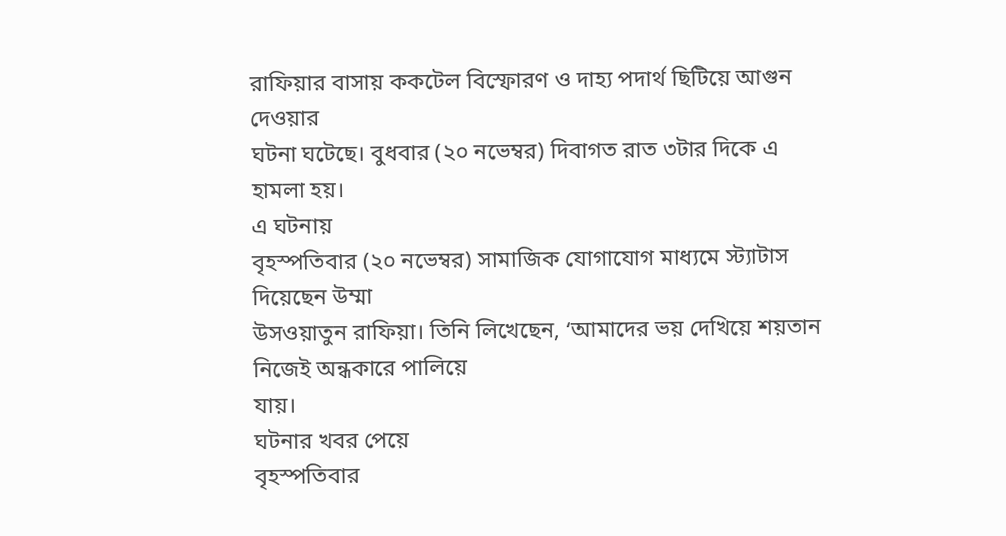রাফিয়ার বাসায় ককটেল বিস্ফোরণ ও দাহ্য পদার্থ ছিটিয়ে আগুন দেওয়ার
ঘটনা ঘটেছে। বুধবার (২০ নভেম্বর) দিবাগত রাত ৩টার দিকে এ হামলা হয়।
এ ঘটনায়
বৃহস্পতিবার (২০ নভেম্বর) সামাজিক যোগাযোগ মাধ্যমে স্ট্যাটাস দিয়েছেন উম্মা
উসওয়াতুন রাফিয়া। তিনি লিখেছেন, ‘আমাদের ভয় দেখিয়ে শয়তান নিজেই অন্ধকারে পালিয়ে
যায়।
ঘটনার খবর পেয়ে
বৃহস্পতিবার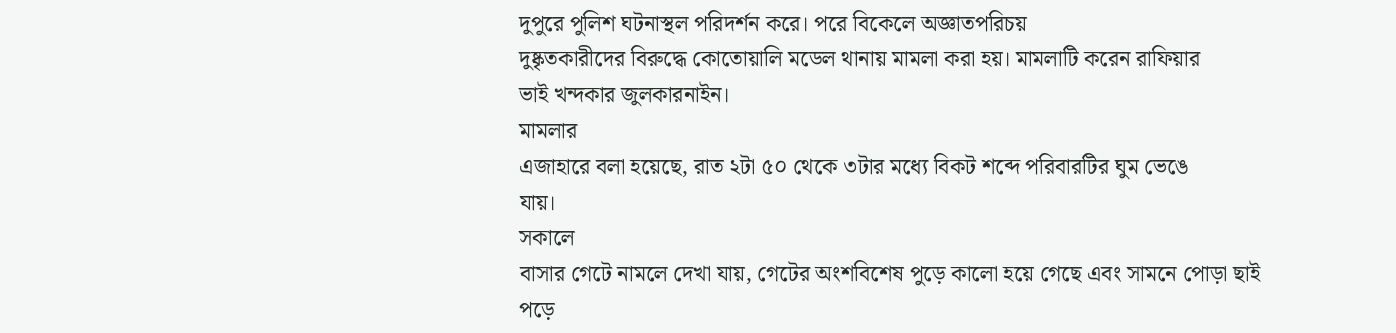দুপুরে পুলিশ ঘটনাস্থল পরিদর্শন করে। পরে বিকেলে অজ্ঞাতপরিচয়
দুষ্কৃতকারীদের বিরুদ্ধে কোতোয়ালি মডেল থানায় মামলা করা হয়। মামলাটি করেন রাফিয়ার
ভাই খন্দকার জুলকারনাইন।
মামলার
এজাহারে বলা হয়েছে, রাত ২টা ৫০ থেকে ৩টার মধ্যে বিকট শব্দে পরিবারটির ঘুম ভেঙে
যায়।
সকালে
বাসার গেটে নামলে দেখা যায়, গেটের অংশবিশেষ পুড়ে কালো হয়ে গেছে এবং সামনে পোড়া ছাই
পড়ে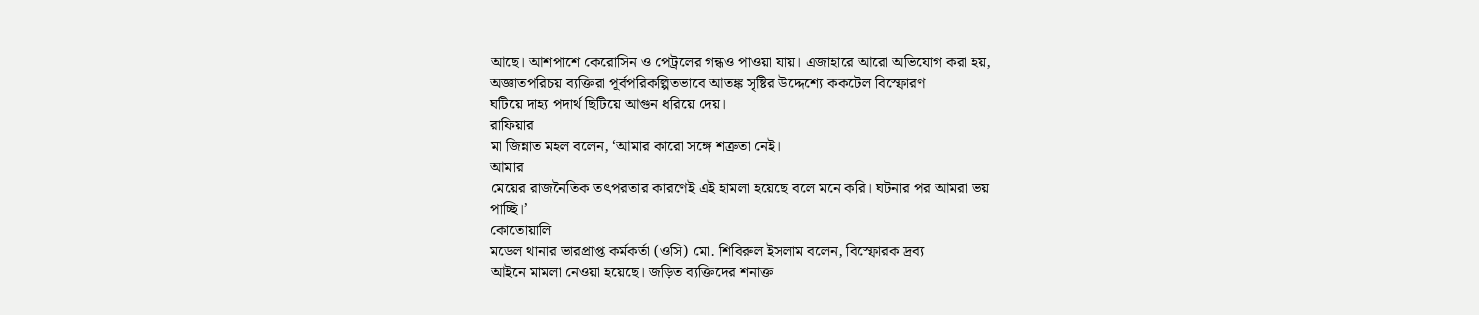আছে। আশপাশে কেরোসিন ও পেট্রলের গন্ধও পাওয়া যায়। এজাহারে আরো অভিযোগ করা হয়,
অজ্ঞাতপরিচয় ব্যক্তিরা পূর্বপরিকল্পিতভাবে আতঙ্ক সৃষ্টির উদ্দেশ্যে ককটেল বিস্ফোরণ
ঘটিয়ে দাহ্য পদার্থ ছিটিয়ে আগুন ধরিয়ে দেয়।
রাফিয়ার
মা জিন্নাত মহল বলেন, ‘আমার কারো সঙ্গে শত্রুতা নেই।
আমার
মেয়ের রাজনৈতিক তৎপরতার কারণেই এই হামলা হয়েছে বলে মনে করি। ঘটনার পর আমরা ভয়
পাচ্ছি।’
কোতোয়ালি
মডেল থানার ভারপ্রাপ্ত কর্মকর্তা (ওসি) মো. শিবিরুল ইসলাম বলেন, বিস্ফোরক দ্রব্য
আইনে মামলা নেওয়া হয়েছে। জড়িত ব্যক্তিদের শনাক্ত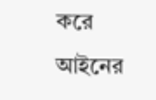করে আইনের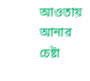আওতায় আনার চেষ্টা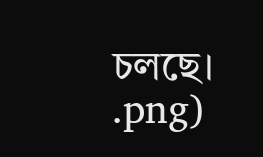চলছে।
.png)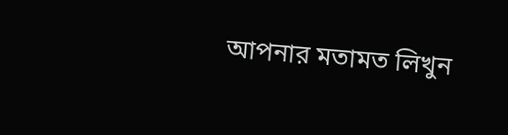আপনার মতামত লিখুন